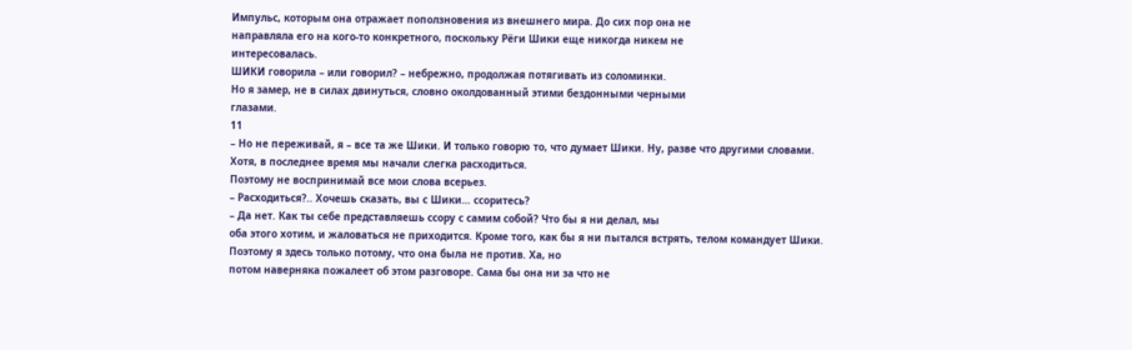Импульс, которым она отражает поползновения из внешнего мира. До сих пор она не
направляла его на кого-то конкретного, поскольку Рёги Шики еще никогда никем не
интересовалась.
ШИКИ говорила – или говорил? – небрежно, продолжая потягивать из соломинки.
Но я замер, не в силах двинуться, словно околдованный этими бездонными черными
глазами.
11
– Но не переживай, я – все та же Шики. И только говорю то, что думает Шики. Ну, разве что другими словами. Хотя, в последнее время мы начали слегка расходиться.
Поэтому не воспринимай все мои слова всерьез.
– Расходиться?.. Хочешь сказать, вы с Шики… ссоритесь?
– Да нет. Как ты себе представляешь ссору с самим собой? Что бы я ни делал, мы
оба этого хотим, и жаловаться не приходится. Кроме того, как бы я ни пытался встрять, телом командует Шики. Поэтому я здесь только потому, что она была не против. Ха, но
потом наверняка пожалеет об этом разговоре. Сама бы она ни за что не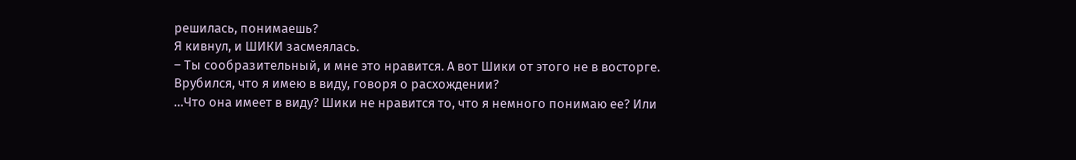решилась, понимаешь?
Я кивнул, и ШИКИ засмеялась.
– Ты сообразительный, и мне это нравится. А вот Шики от этого не в восторге.
Врубился, что я имею в виду, говоря о расхождении?
…Что она имеет в виду? Шики не нравится то, что я немного понимаю ее? Или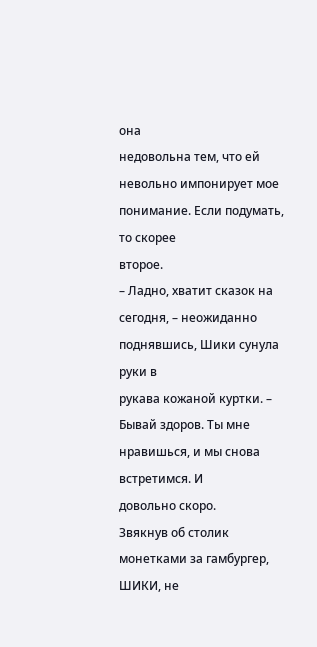она
недовольна тем, что ей невольно импонирует мое понимание. Если подумать, то скорее
второе.
– Ладно, хватит сказок на сегодня, – неожиданно поднявшись, Шики сунула руки в
рукава кожаной куртки. – Бывай здоров. Ты мне нравишься, и мы снова встретимся. И
довольно скоро.
Звякнув об столик монетками за гамбургер, ШИКИ, не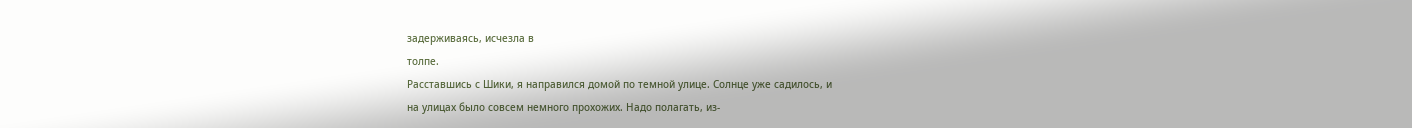задерживаясь, исчезла в
толпе.
Расставшись с Шики, я направился домой по темной улице. Солнце уже садилось, и
на улицах было совсем немного прохожих. Надо полагать, из-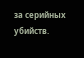за серийных убийств.